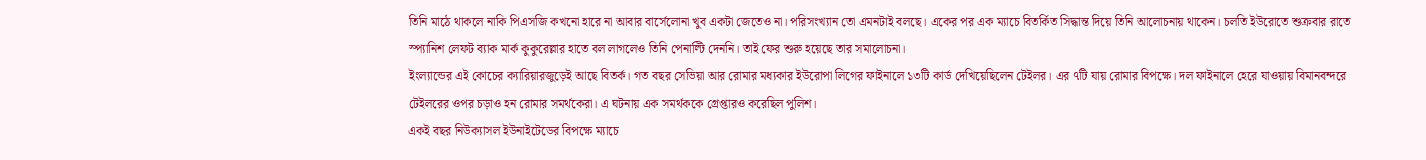তিনি মাঠে থাকলে নাকি পিএসজি কখনো হারে না আবার বার্সেলোনা খুব একটা জেতেও না। পরিসংখ্যান তো এমনটাই বলছে। একের পর এক ম্যাচে বিতর্কিত সিদ্ধান্ত দিয়ে তিনি আলোচনায় থাকেন। চলতি ইউরোতে শুক্রবার রাতে স্প্যানিশ লেফট ব্যাক মার্ক কুকুরেল্লার হাতে বল লাগলেও তিনি পেনাল্টি দেননি। তাই ফের শুরু হয়েছে তার সমালোচনা।
ইংল্যান্ডের এই কোচের ক্যারিয়ারজুড়েই আছে বিতর্ক। গত বছর সেভিয়া আর রোমার মধ্যকার ইউরোপা লিগের ফাইনালে ১৩টি কার্ড দেখিয়েছিলেন টেইলর। এর ৭টি যায় রোমার বিপক্ষে। দল ফাইনালে হেরে যাওয়ায় বিমানবন্দরে টেইলরের ওপর চড়াও হন রোমার সমর্থকেরা। এ ঘটনায় এক সমর্থককে গ্রেপ্তারও করেছিল পুলিশ।
একই বছর নিউক্যাসল ইউনাইটেডের বিপক্ষে ম্যাচে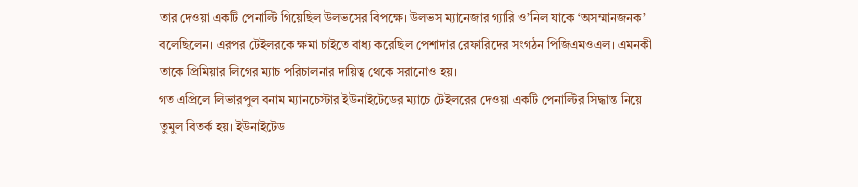তার দেওয়া একটি পেনাল্টি গিয়েছিল উলভসের বিপক্ষে। উলভস ম্যানেজার গ্যারি ও’নিল যাকে ‘অসম্মানজনক’ বলেছিলেন। এরপর টেইলরকে ক্ষমা চাইতে বাধ্য করেছিল পেশাদার রেফারিদের সংগঠন পিজিএমওএল। এমনকী তাকে প্রিমিয়ার লিগের ম্যাচ পরিচালনার দায়িত্ব থেকে সরানোও হয়।
গত এপ্রিলে লিভারপুল বনাম ম্যানচেস্টার ইউনাইটেডের ম্যাচে টেইলরের দেওয়া একটি পেনাল্টির সিদ্ধান্ত নিয়ে তুমুল বিতর্ক হয়। ইউনাইটেড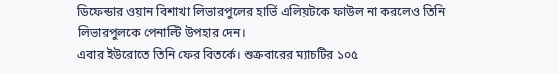ডিফেন্ডার ওয়ান বিশাখা লিভারপুলের হার্ভি এলিয়টকে ফাউল না করলেও তিনি লিভারপুলকে পেনাল্টি উপহার দেন।
এবার ইউরোতে তিনি ফের বিতর্কে। শুক্রবারের ম্যাচটির ১০৫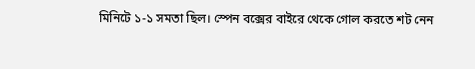মিনিটে ১-১ সমতা ছিল। স্পেন বক্সের বাইরে থেকে গোল করতে শট নেন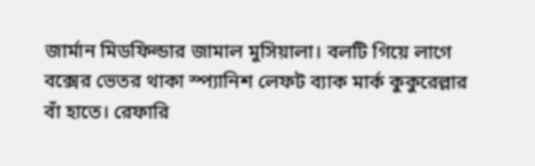জার্মান মিডফিল্ডার জামাল মুসিয়ালা। বলটি গিয়ে লাগে বক্সের ভেতর থাকা স্প্যানিশ লেফট ব্যাক মার্ক কুকুরেল্লার বাঁ হাতে। রেফারি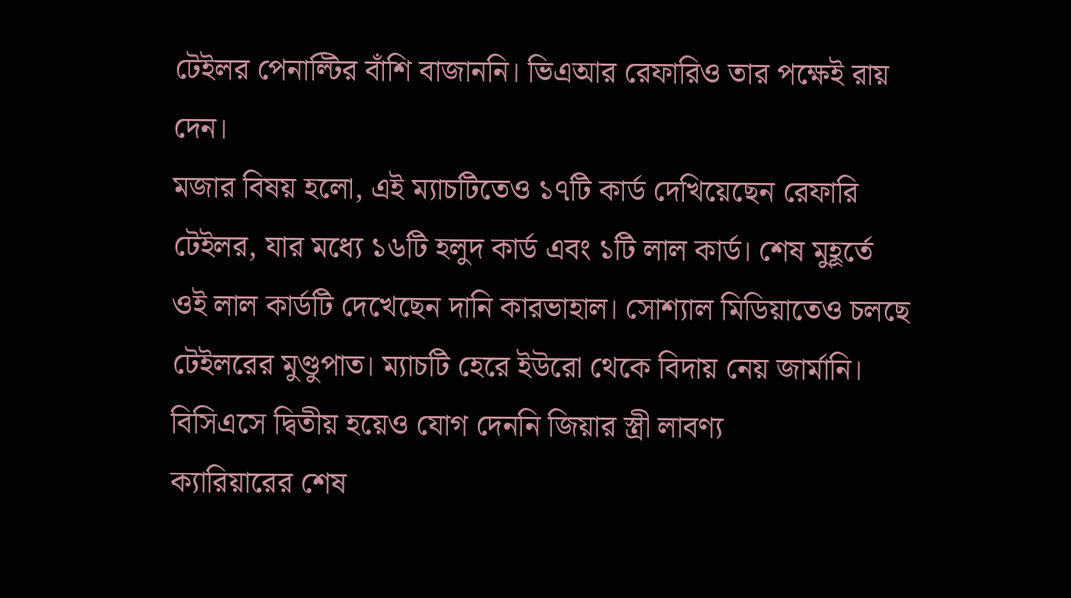টেইলর পেনাল্টির বাঁশি বাজাননি। ভিএআর রেফারিও তার পক্ষেই রায় দেন।
মজার বিষয় হলো, এই ম্যাচটিতেও ১৭টি কার্ড দেখিয়েছেন রেফারি টেইলর, যার মধ্যে ১৬টি হলুদ কার্ড এবং ১টি লাল কার্ড। শেষ মুহূর্তে ওই লাল কার্ডটি দেখেছেন দানি কারভাহাল। সোশ্যাল মিডিয়াতেও চলছে টেইলরের মুণ্ডুপাত। ম্যাচটি হেরে ইউরো থেকে বিদায় নেয় জার্মানি।
বিসিএসে দ্বিতীয় হয়েও যোগ দেননি জিয়ার স্ত্রী লাবণ্য
ক্যারিয়ারের শেষ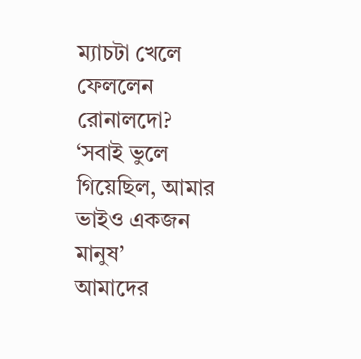ম্যাচটা খেলে ফেললেন রোনালদো?
‘সবাই ভুলে গিয়েছিল, আমার ভাইও একজন মানুষ’
আমাদের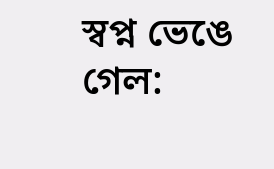স্বপ্ন ভেঙে গেল: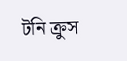টনি ক্রুস